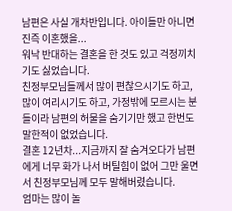남편은 사실 개차반입니다. 아이들만 아니면 진즉 이혼했을...
워낙 반대하는 결혼을 한 것도 있고 걱정끼치기도 싫었습니다.
친정부모님들께서 많이 편찮으시기도 하고, 많이 여리시기도 하고, 가정밖에 모르시는 분들이라 남편의 허물을 숨기기만 했고 한번도 말한적이 없었습니다.
결혼 12년차...지금까지 잘 숨겨오다가 남편에게 너무 화가 나서 버틸힘이 없어 그만 울면서 친정부모님께 모두 말해버렸습니다.
엄마는 많이 놀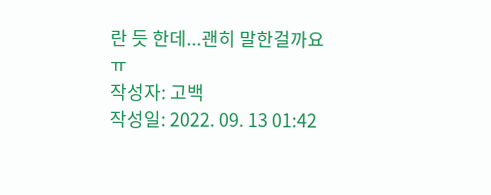란 듯 한데...괜히 말한걸까요ㅠ
작성자: 고백
작성일: 2022. 09. 13 01:42